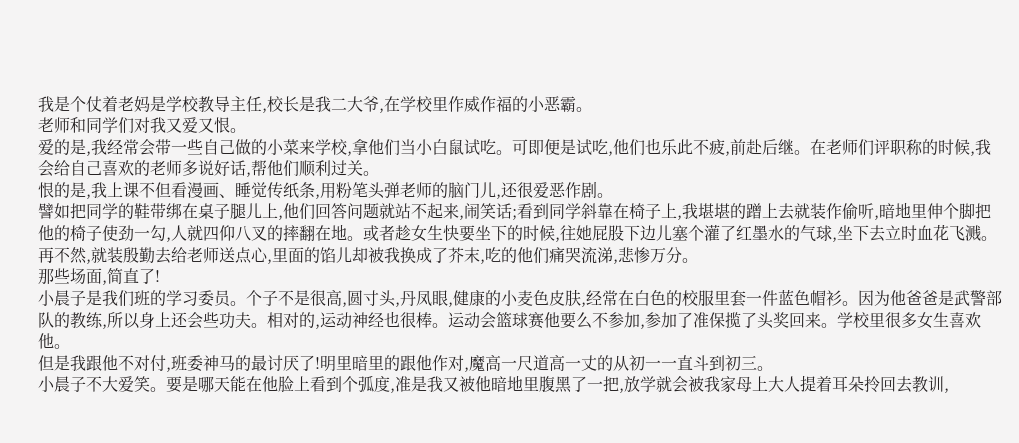我是个仗着老妈是学校教导主任,校长是我二大爷,在学校里作威作福的小恶霸。
老师和同学们对我又爱又恨。
爱的是,我经常会带一些自己做的小菜来学校,拿他们当小白鼠试吃。可即便是试吃,他们也乐此不疲,前赴后继。在老师们评职称的时候,我会给自己喜欢的老师多说好话,帮他们顺利过关。
恨的是,我上课不但看漫画、睡觉传纸条,用粉笔头弹老师的脑门儿,还很爱恶作剧。
譬如把同学的鞋带绑在桌子腿儿上,他们回答问题就站不起来,闹笑话;看到同学斜靠在椅子上,我堪堪的蹭上去就装作偷听,暗地里伸个脚把他的椅子使劲一勾,人就四仰八叉的摔翻在地。或者趁女生快要坐下的时候,往她屁股下边儿塞个灌了红墨水的气球,坐下去立时血花飞溅。再不然,就装殷勤去给老师送点心,里面的馅儿却被我换成了芥末,吃的他们痛哭流涕,悲惨万分。
那些场面,简直了!
小晨子是我们班的学习委员。个子不是很高,圆寸头,丹凤眼,健康的小麦色皮肤,经常在白色的校服里套一件蓝色帽衫。因为他爸爸是武警部队的教练,所以身上还会些功夫。相对的,运动神经也很棒。运动会篮球赛他要么不参加,参加了准保揽了头奖回来。学校里很多女生喜欢他。
但是我跟他不对付,班委神马的最讨厌了!明里暗里的跟他作对,魔高一尺道高一丈的从初一一直斗到初三。
小晨子不大爱笑。要是哪天能在他脸上看到个弧度,准是我又被他暗地里腹黑了一把,放学就会被我家母上大人提着耳朵拎回去教训,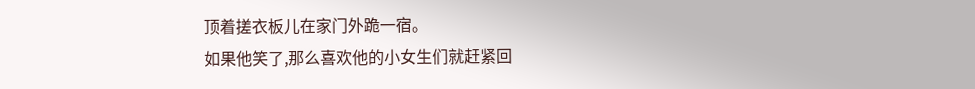顶着搓衣板儿在家门外跪一宿。
如果他笑了,那么喜欢他的小女生们就赶紧回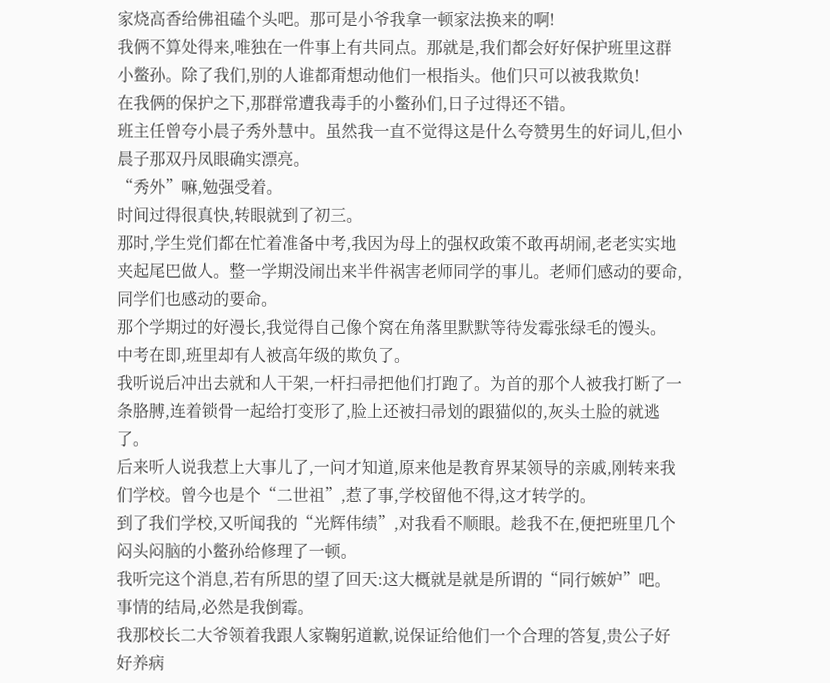家烧高香给佛祖磕个头吧。那可是小爷我拿一顿家法换来的啊!
我俩不算处得来,唯独在一件事上有共同点。那就是,我们都会好好保护班里这群小鳖孙。除了我们,别的人谁都甭想动他们一根指头。他们只可以被我欺负!
在我俩的保护之下,那群常遭我毒手的小鳖孙们,日子过得还不错。
班主任曾夸小晨子秀外慧中。虽然我一直不觉得这是什么夸赞男生的好词儿,但小晨子那双丹凤眼确实漂亮。
“秀外”嘛,勉强受着。
时间过得很真快,转眼就到了初三。
那时,学生党们都在忙着准备中考,我因为母上的强权政策不敢再胡闹,老老实实地夹起尾巴做人。整一学期没闹出来半件祸害老师同学的事儿。老师们感动的要命,同学们也感动的要命。
那个学期过的好漫长,我觉得自己像个窝在角落里默默等待发霉张绿毛的馒头。
中考在即,班里却有人被高年级的欺负了。
我听说后冲出去就和人干架,一杆扫帚把他们打跑了。为首的那个人被我打断了一条胳膊,连着锁骨一起给打变形了,脸上还被扫帚划的跟猫似的,灰头土脸的就逃了。
后来听人说我惹上大事儿了,一问才知道,原来他是教育界某领导的亲戚,刚转来我们学校。曾今也是个“二世祖”,惹了事,学校留他不得,这才转学的。
到了我们学校,又听闻我的“光辉伟绩”,对我看不顺眼。趁我不在,便把班里几个闷头闷脑的小鳖孙给修理了一顿。
我听完这个消息,若有所思的望了回天:这大概就是就是所谓的“同行嫉妒”吧。
事情的结局,必然是我倒霉。
我那校长二大爷领着我跟人家鞠躬道歉,说保证给他们一个合理的答复,贵公子好好养病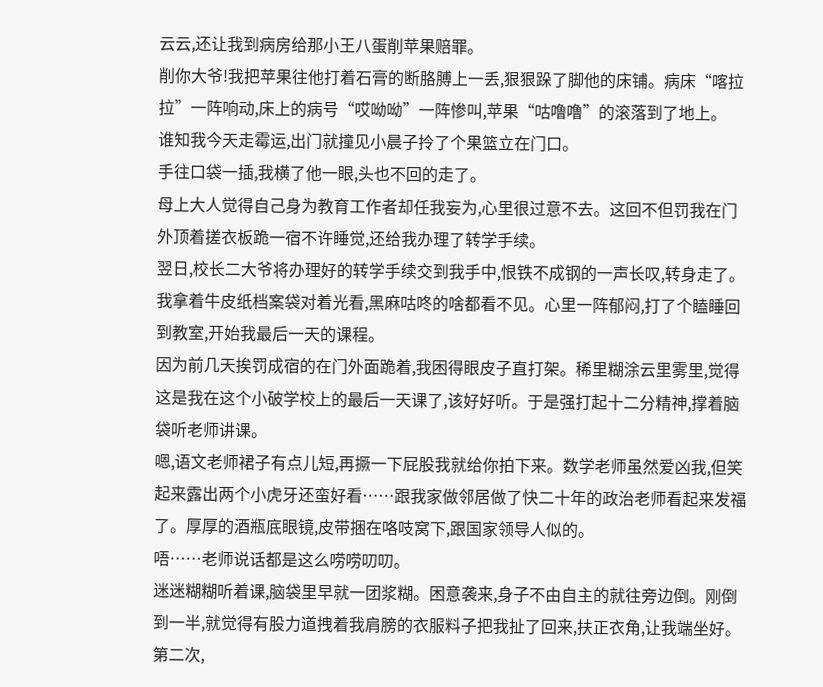云云,还让我到病房给那小王八蛋削苹果赔罪。
削你大爷!我把苹果往他打着石膏的断胳膊上一丢,狠狠跺了脚他的床铺。病床“喀拉拉”一阵响动,床上的病号“哎呦呦”一阵惨叫,苹果“咕噜噜”的滚落到了地上。
谁知我今天走霉运,出门就撞见小晨子拎了个果篮立在门口。
手往口袋一插,我横了他一眼,头也不回的走了。
母上大人觉得自己身为教育工作者却任我妄为,心里很过意不去。这回不但罚我在门外顶着搓衣板跪一宿不许睡觉,还给我办理了转学手续。
翌日,校长二大爷将办理好的转学手续交到我手中,恨铁不成钢的一声长叹,转身走了。
我拿着牛皮纸档案袋对着光看,黑麻咕咚的啥都看不见。心里一阵郁闷,打了个瞌睡回到教室,开始我最后一天的课程。
因为前几天挨罚成宿的在门外面跪着,我困得眼皮子直打架。稀里糊涂云里雾里,觉得这是我在这个小破学校上的最后一天课了,该好好听。于是强打起十二分精神,撑着脑袋听老师讲课。
嗯,语文老师裙子有点儿短,再撅一下屁股我就给你拍下来。数学老师虽然爱凶我,但笑起来露出两个小虎牙还蛮好看……跟我家做邻居做了快二十年的政治老师看起来发福了。厚厚的酒瓶底眼镜,皮带捆在咯吱窝下,跟国家领导人似的。
唔……老师说话都是这么唠唠叨叨。
迷迷糊糊听着课,脑袋里早就一团浆糊。困意袭来,身子不由自主的就往旁边倒。刚倒到一半,就觉得有股力道拽着我肩膀的衣服料子把我扯了回来,扶正衣角,让我端坐好。
第二次,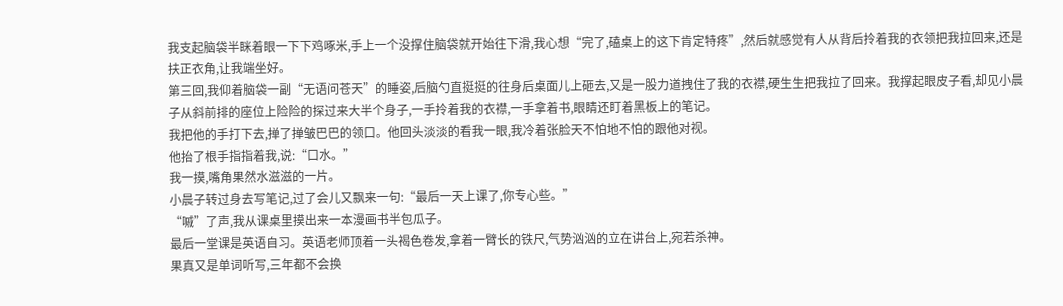我支起脑袋半眯着眼一下下鸡啄米,手上一个没撑住脑袋就开始往下滑,我心想“完了,磕桌上的这下肯定特疼”,然后就感觉有人从背后拎着我的衣领把我拉回来,还是扶正衣角,让我端坐好。
第三回,我仰着脑袋一副“无语问苍天”的睡姿,后脑勺直挺挺的往身后桌面儿上砸去,又是一股力道拽住了我的衣襟,硬生生把我拉了回来。我撑起眼皮子看,却见小晨子从斜前排的座位上险险的探过来大半个身子,一手拎着我的衣襟,一手拿着书,眼睛还盯着黑板上的笔记。
我把他的手打下去,掸了掸皱巴巴的领口。他回头淡淡的看我一眼,我冷着张脸天不怕地不怕的跟他对视。
他抬了根手指指着我,说:“口水。”
我一摸,嘴角果然水滋滋的一片。
小晨子转过身去写笔记,过了会儿又飘来一句:“最后一天上课了,你专心些。”
“嘁”了声,我从课桌里摸出来一本漫画书半包瓜子。
最后一堂课是英语自习。英语老师顶着一头褐色卷发,拿着一臂长的铁尺,气势汹汹的立在讲台上,宛若杀神。
果真又是单词听写,三年都不会换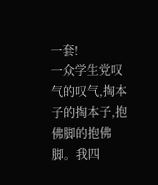一套!
一众学生党叹气的叹气,掏本子的掏本子,抱佛脚的抱佛脚。我四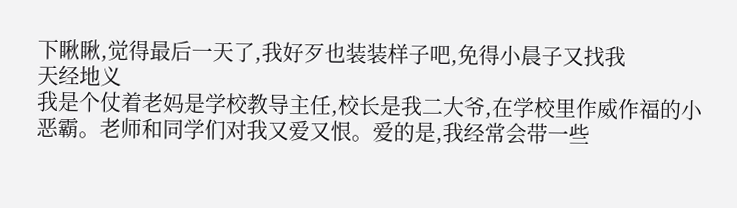下瞅瞅,觉得最后一天了,我好歹也装装样子吧,免得小晨子又找我
天经地义
我是个仗着老妈是学校教导主任,校长是我二大爷,在学校里作威作福的小恶霸。老师和同学们对我又爱又恨。爱的是,我经常会带一些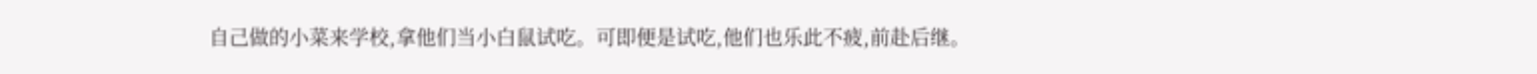自己做的小菜来学校,拿他们当小白鼠试吃。可即便是试吃,他们也乐此不疲,前赴后继。